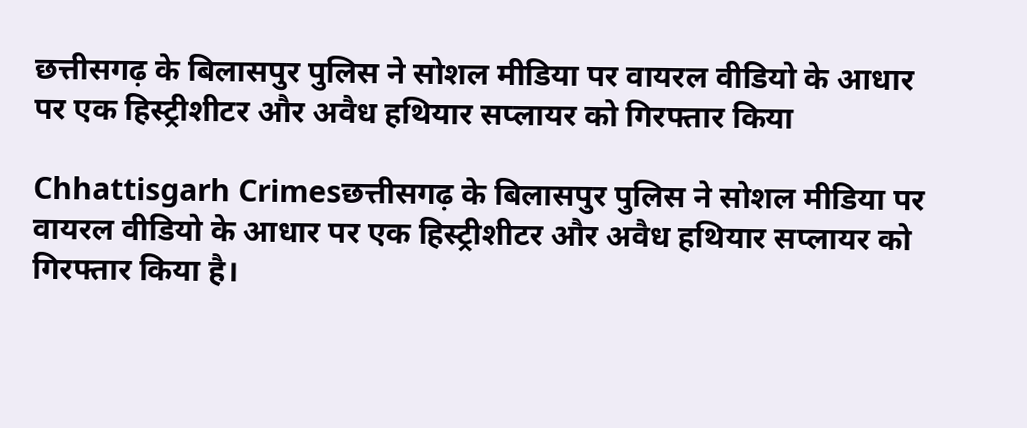छत्तीसगढ़ के बिलासपुर पुलिस ने सोशल मीडिया पर वायरल वीडियो के आधार पर एक हिस्ट्रीशीटर और अवैध हथियार सप्लायर को गिरफ्तार किया

Chhattisgarh Crimesछत्तीसगढ़ के बिलासपुर पुलिस ने सोशल मीडिया पर वायरल वीडियो के आधार पर एक हिस्ट्रीशीटर और अवैध हथियार सप्लायर को गिरफ्तार किया है।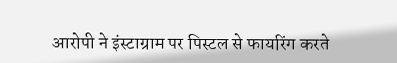आरोपी ने इंस्टाग्राम पर पिस्टल से फायरिंग करते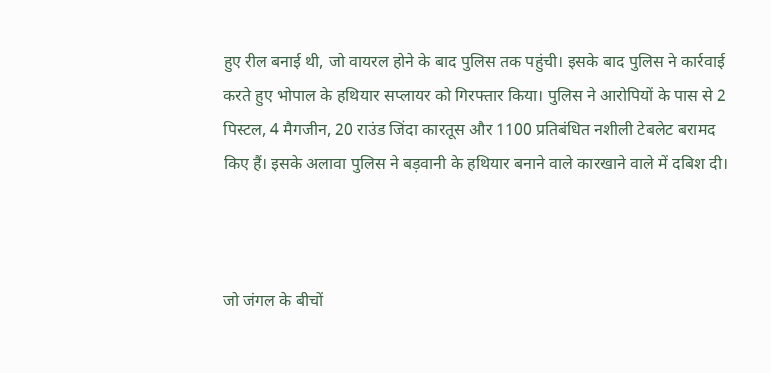हुए रील बनाई थी, जो वायरल होने के बाद पुलिस तक पहुंची। इसके बाद पुलिस ने कार्रवाई करते हुए भोपाल के हथियार सप्लायर को गिरफ्तार किया। पुलिस ने आरोपियों के पास से 2 पिस्टल, 4 मैगजीन, 20 राउंड जिंदा कारतूस और 1100 प्रतिबंधित नशीली टेबलेट बरामद किए हैं। इसके अलावा पुलिस ने बड़वानी के हथियार बनाने वाले कारखाने वाले में दबिश दी।



जो जंगल के बीचों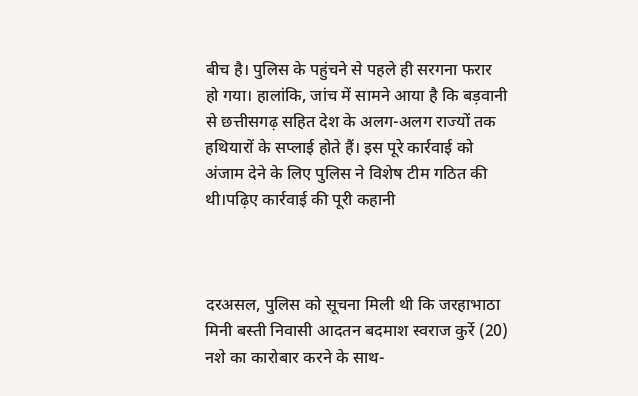बीच है। पुलिस के पहुंचने से पहले ही सरगना फरार हो गया। हालांकि, जांच में सामने आया है कि बड़वानी से छत्तीसगढ़ सहित देश के अलग-अलग राज्यों तक हथियारों के सप्लाई होते हैं। इस पूरे कार्रवाई को अंजाम देने के लिए पुलिस ने विशेष टीम गठित की थी।पढ़िए कार्रवाई की पूरी कहानी



दरअसल, पुलिस को सूचना मिली थी कि जरहाभाठा मिनी बस्ती निवासी आदतन बदमाश स्वराज कुर्रे (20) नशे का कारोबार करने के साथ-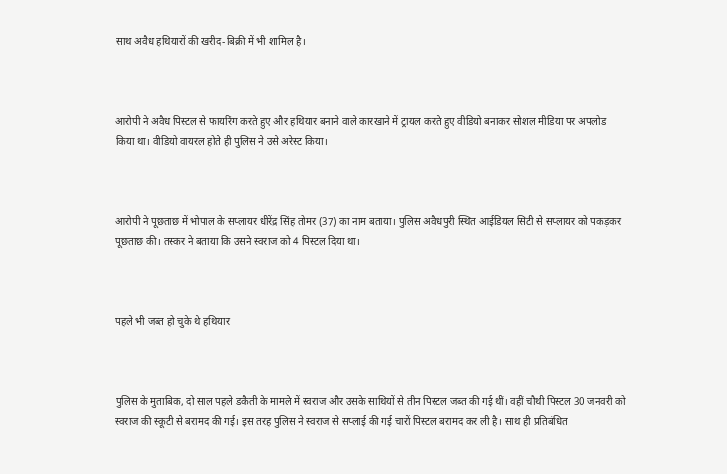साथ अवैध हथियारों की खरीद-बिक्री में भी शामिल है।



आरोपी ने अवैध पिस्टल से फायरिंग करते हुए और हथियार बनाने वाले कारखाने में ट्रायल करते हुए वीडियो बनाकर सोशल मीडिया पर अपलोड किया था। वीडियो वायरल होते ही पुलिस ने उसे अरेस्ट किया।



आरोपी ने पूछताछ में भोपाल के सप्लायर धीरेंद्र सिंह तोमर (37) का नाम बताया। पुलिस अवैधपुरी स्थित आईडियल सिटी से सप्लायर को पकड़कर पूछताछ की। तस्कर ने बताया कि उसने स्वराज को 4 पिस्टल दिया था।



पहले भी जब्त हो चुके थे हथियार



पुलिस के मुताबिक, दो साल पहले डकैती के मामले में स्वराज और उसके साथियों से तीन पिस्टल जब्त की गई थीं। वहीं चौथी पिस्टल 30 जनवरी को स्वराज की स्कूटी से बरामद की गई। इस तरह पुलिस ने स्वराज से सप्लाई की गई चारों पिस्टल बरामद कर ली है। साथ ही प्रतिबंधित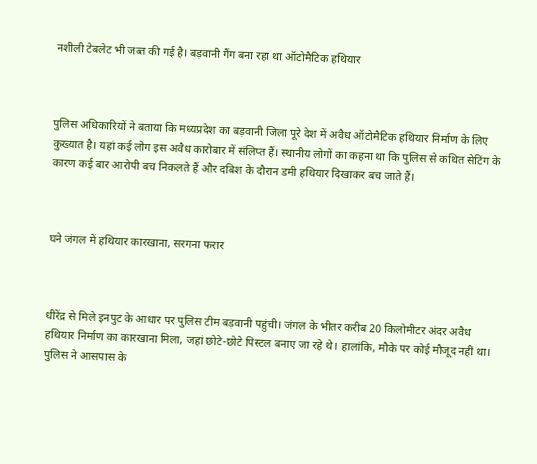नशीली टेबलेट भी जब्त की गई है। बड़वानी गैंग बना रहा था ऑटोमैटिक हथियार



पुलिस अधिकारियों ने बताया कि मध्यप्रदेश का बड़वानी जिला पूरे देश में अवैध ऑटोमैटिक हथियार निर्माण के लिए कुख्यात है। यहां कई लोग इस अवैध कारोबार में संलिप्त हैं। स्थानीय लोगों का कहना था कि पुलिस से कथित सेटिंग के कारण कई बार आरोपी बच निकलते हैं और दबिश के दौरान डमी हथियार दिखाकर बच जाते हैं।



घने जंगल में हथियार कारखाना, सरगना फरार



धीरेंद्र से मिले इनपुट के आधार पर पुलिस टीम बड़वानी पहुंची। जंगल के भीतर करीब 20 किलोमीटर अंदर अवैध हथियार निर्माण का कारखाना मिला, जहां छोटे-छोटे पिस्टल बनाए जा रहे थे। हालांकि, मौके पर कोई मौजूद नहीं था। पुलिस ने आसपास के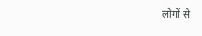लोगों से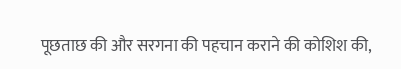पूछताछ की और सरगना की पहचान कराने की कोशिश की,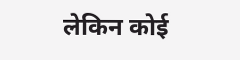लेकिन कोई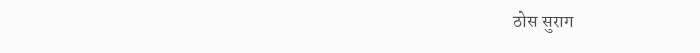ठोस सुराग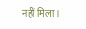नहीं मिला।